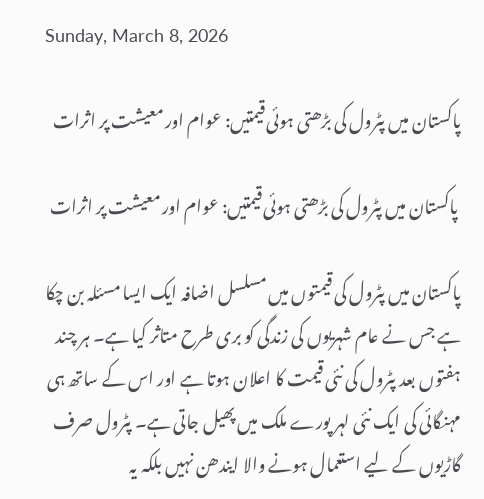Sunday, March 8, 2026

پاکستان میں پٹرول کی بڑھتی ہوئی قیمتیں: عوام اور معیشت پر اثرات

 پاکستان میں پٹرول کی بڑھتی ہوئی قیمتیں: عوام اور معیشت پر اثرات

پاکستان میں پٹرول کی قیمتوں میں مسلسل اضافہ ایک ایسا مسئلہ بن چکا ہے جس نے عام شہریوں کی زندگی کو بری طرح متاثر کیا ہے۔ ہر چند ہفتوں بعد پٹرول کی نئی قیمت کا اعلان ہوتا ہے اور اس کے ساتھ ہی مہنگائی کی ایک نئی لہر پورے ملک میں پھیل جاتی ہے۔ پٹرول صرف گاڑیوں کے لیے استعمال ہونے والا ایندھن نہیں بلکہ یہ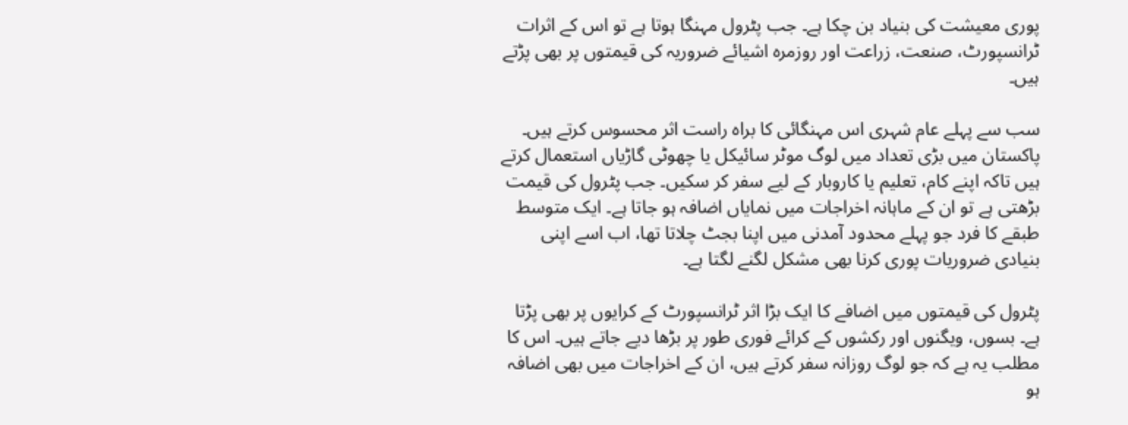پوری معیشت کی بنیاد بن چکا ہے۔ جب پٹرول مہنگا ہوتا ہے تو اس کے اثرات ٹرانسپورٹ، صنعت، زراعت اور روزمرہ اشیائے ضروریہ کی قیمتوں پر بھی پڑتے ہیں۔

سب سے پہلے عام شہری اس مہنگائی کا براہ راست اثر محسوس کرتے ہیں۔ پاکستان میں بڑی تعداد میں لوگ موٹر سائیکل یا چھوٹی گاڑیاں استعمال کرتے ہیں تاکہ اپنے کام، تعلیم یا کاروبار کے لیے سفر کر سکیں۔ جب پٹرول کی قیمت بڑھتی ہے تو ان کے ماہانہ اخراجات میں نمایاں اضافہ ہو جاتا ہے۔ ایک متوسط طبقے کا فرد جو پہلے محدود آمدنی میں اپنا بجٹ چلاتا تھا، اب اسے اپنی بنیادی ضروریات پوری کرنا بھی مشکل لگنے لگتا ہے۔

پٹرول کی قیمتوں میں اضافے کا ایک بڑا اثر ٹرانسپورٹ کے کرایوں پر بھی پڑتا ہے۔ بسوں، ویگنوں اور رکشوں کے کرائے فوری طور پر بڑھا دیے جاتے ہیں۔ اس کا مطلب یہ ہے کہ جو لوگ روزانہ سفر کرتے ہیں، ان کے اخراجات میں بھی اضافہ ہو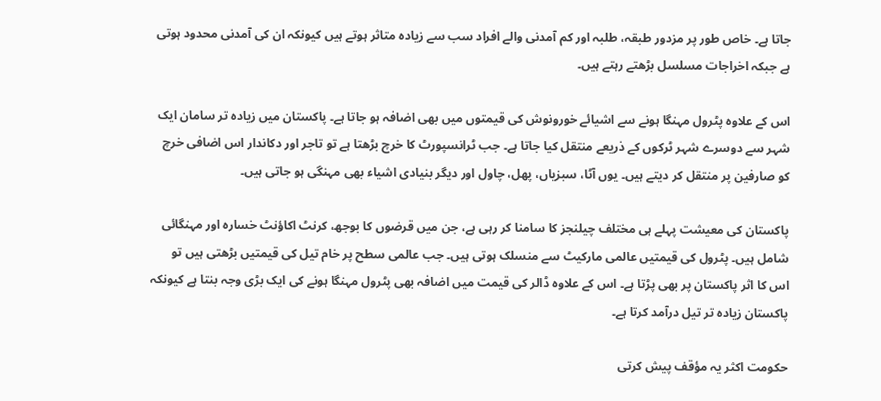جاتا ہے۔ خاص طور پر مزدور طبقہ، طلبہ اور کم آمدنی والے افراد سب سے زیادہ متاثر ہوتے ہیں کیونکہ ان کی آمدنی محدود ہوتی ہے جبکہ اخراجات مسلسل بڑھتے رہتے ہیں۔

اس کے علاوہ پٹرول مہنگا ہونے سے اشیائے خورونوش کی قیمتوں میں بھی اضافہ ہو جاتا ہے۔ پاکستان میں زیادہ تر سامان ایک شہر سے دوسرے شہر ٹرکوں کے ذریعے منتقل کیا جاتا ہے۔ جب ٹرانسپورٹ کا خرچ بڑھتا ہے تو تاجر اور دکاندار اس اضافی خرچ کو صارفین پر منتقل کر دیتے ہیں۔ یوں آٹا، سبزیاں، پھل، چاول اور دیگر بنیادی اشیاء بھی مہنگی ہو جاتی ہیں۔

پاکستان کی معیشت پہلے ہی مختلف چیلنجز کا سامنا کر رہی ہے، جن میں قرضوں کا بوجھ، کرنٹ اکاؤنٹ خسارہ اور مہنگائی شامل ہیں۔ پٹرول کی قیمتیں عالمی مارکیٹ سے منسلک ہوتی ہیں۔ جب عالمی سطح پر خام تیل کی قیمتیں بڑھتی ہیں تو اس کا اثر پاکستان پر بھی پڑتا ہے۔ اس کے علاوہ ڈالر کی قیمت میں اضافہ بھی پٹرول مہنگا ہونے کی ایک بڑی وجہ بنتا ہے کیونکہ پاکستان زیادہ تر تیل درآمد کرتا ہے۔

حکومت اکثر یہ مؤقف پیش کرتی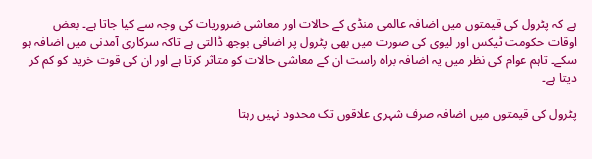ہے کہ پٹرول کی قیمتوں میں اضافہ عالمی منڈی کے حالات اور معاشی ضروریات کی وجہ سے کیا جاتا ہے۔ بعض اوقات حکومت ٹیکس اور لیوی کی صورت میں بھی پٹرول پر اضافی بوجھ ڈالتی ہے تاکہ سرکاری آمدنی میں اضافہ ہو سکے۔ تاہم عوام کی نظر میں یہ اضافہ براہ راست ان کے معاشی حالات کو متاثر کرتا ہے اور ان کی قوت خرید کو کم کر دیتا ہے۔

پٹرول کی قیمتوں میں اضافہ صرف شہری علاقوں تک محدود نہیں رہتا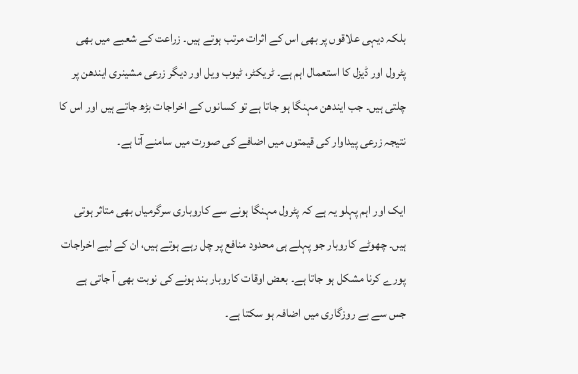بلکہ دیہی علاقوں پر بھی اس کے اثرات مرتب ہوتے ہیں۔ زراعت کے شعبے میں بھی پٹرول اور ڈیزل کا استعمال اہم ہے۔ ٹریکٹر، ٹیوب ویل اور دیگر زرعی مشینری ایندھن پر چلتی ہیں۔ جب ایندھن مہنگا ہو جاتا ہے تو کسانوں کے اخراجات بڑھ جاتے ہیں اور اس کا نتیجہ زرعی پیداوار کی قیمتوں میں اضافے کی صورت میں سامنے آتا ہے۔

ایک اور اہم پہلو یہ ہے کہ پٹرول مہنگا ہونے سے کاروباری سرگرمیاں بھی متاثر ہوتی ہیں۔ چھوٹے کاروبار جو پہلے ہی محدود منافع پر چل رہے ہوتے ہیں، ان کے لیے اخراجات پورے کرنا مشکل ہو جاتا ہے۔ بعض اوقات کاروبار بند ہونے کی نوبت بھی آ جاتی ہے جس سے بے روزگاری میں اضافہ ہو سکتا ہے۔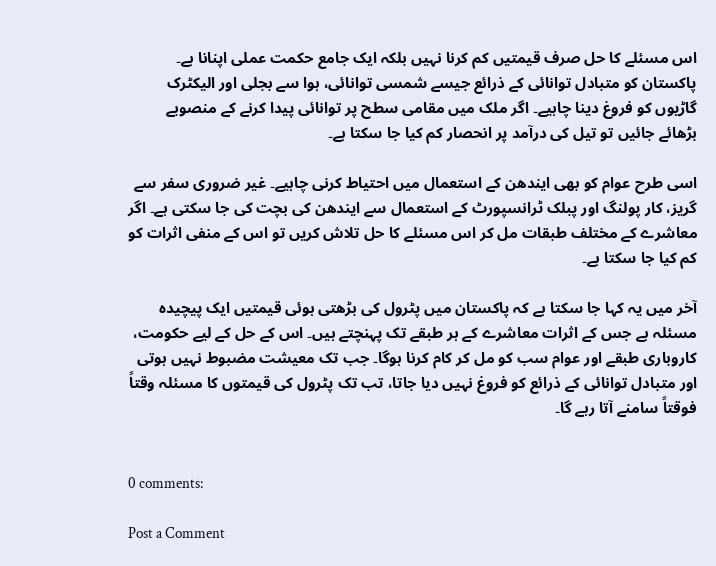اس مسئلے کا حل صرف قیمتیں کم کرنا نہیں بلکہ ایک جامع حکمت عملی اپنانا ہے۔ پاکستان کو متبادل توانائی کے ذرائع جیسے شمسی توانائی، ہوا سے بجلی اور الیکٹرک گاڑیوں کو فروغ دینا چاہیے۔ اگر ملک میں مقامی سطح پر توانائی پیدا کرنے کے منصوبے بڑھائے جائیں تو تیل کی درآمد پر انحصار کم کیا جا سکتا ہے۔

اسی طرح عوام کو بھی ایندھن کے استعمال میں احتیاط کرنی چاہیے۔ غیر ضروری سفر سے گریز، کار پولنگ اور پبلک ٹرانسپورٹ کے استعمال سے ایندھن کی بچت کی جا سکتی ہے۔ اگر معاشرے کے مختلف طبقات مل کر اس مسئلے کا حل تلاش کریں تو اس کے منفی اثرات کو کم کیا جا سکتا ہے۔

آخر میں یہ کہا جا سکتا ہے کہ پاکستان میں پٹرول کی بڑھتی ہوئی قیمتیں ایک پیچیدہ مسئلہ ہے جس کے اثرات معاشرے کے ہر طبقے تک پہنچتے ہیں۔ اس کے حل کے لیے حکومت، کاروباری طبقے اور عوام سب کو مل کر کام کرنا ہوگا۔ جب تک معیشت مضبوط نہیں ہوتی اور متبادل توانائی کے ذرائع کو فروغ نہیں دیا جاتا، تب تک پٹرول کی قیمتوں کا مسئلہ وقتاً فوقتاً سامنے آتا رہے گا۔


0 comments:

Post a Comment